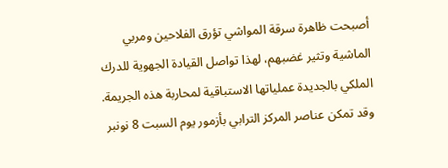أصبحت ظاهرة سرقة المواشي تؤرق الفلاحين ومربي الماشية وتثير غضبهم، لهذا تواصل القيادة الجهوية للدرك الملكي بالجديدة عملياتها الاستباقية لمحاربة هذه الجريمة. وقد تمكن عناصر المركز الترابي بأزمور يوم السبت 8 نونبر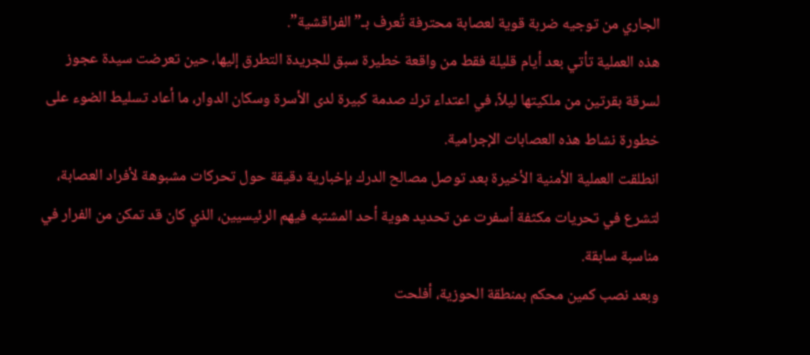الجاري من توجيه ضربة قوية لعصابة محترفة تُعرف بـ”الفراقشية”.
هذه العملية تأتي بعد أيام قليلة فقط من واقعة خطيرة سبق للجريدة التطرق إليها، حين تعرضت سيدة عجوز لسرقة بقرتين من ملكيتها ليلاً، في اعتداء ترك صدمة كبيرة لدى الأسرة وسكان الدوار، ما أعاد تسليط الضوء على خطورة نشاط هذه العصابات الإجرامية.
انطلقت العملية الأمنية الأخيرة بعد توصل مصالح الدرك بإخبارية دقيقة حول تحركات مشبوهة لأفراد العصابة، لتشرع في تحريات مكثفة أسفرت عن تحديد هوية أحد المشتبه فيهم الرئيسيين، الذي كان قد تمكن من الفرار في مناسبة سابقة.
وبعد نصب كمين محكم بمنطقة الحوزية، أفلحت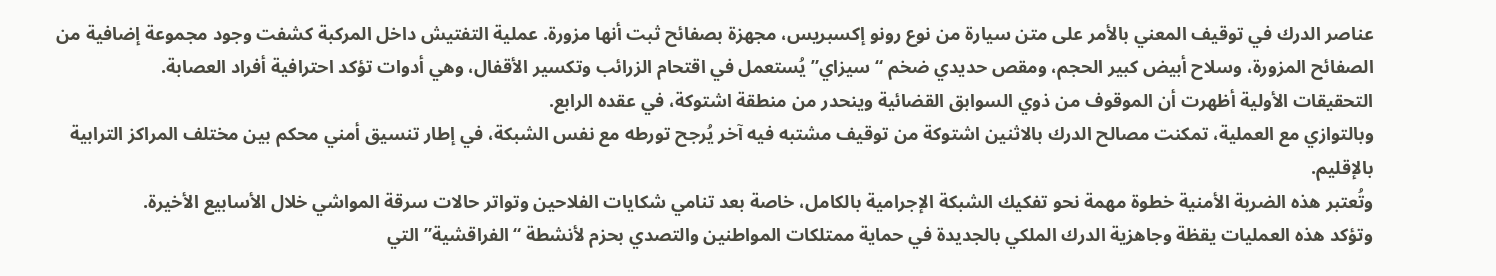عناصر الدرك في توقيف المعني بالأمر على متن سيارة من نوع رونو إكسبريس، مجهزة بصفائح ثبت أنها مزورة. عملية التفتيش داخل المركبة كشفت وجود مجموعة إضافية من الصفائح المزورة، وسلاح أبيض كبير الحجم، ومقص حديدي ضخم “سيزاي” يُستعمل في اقتحام الزرائب وتكسير الأقفال، وهي أدوات تؤكد احترافية أفراد العصابة.
التحقيقات الأولية أظهرت أن الموقوف من ذوي السوابق القضائية وينحدر من منطقة اشتوكة، في عقده الرابع.
وبالتوازي مع العملية، تمكنت مصالح الدرك بالاثنين اشتوكة من توقيف مشتبه فيه آخر يُرجح تورطه مع نفس الشبكة، في إطار تنسيق أمني محكم بين مختلف المراكز الترابية بالإقليم.
وتُعتبر هذه الضربة الأمنية خطوة مهمة نحو تفكيك الشبكة الإجرامية بالكامل، خاصة بعد تنامي شكايات الفلاحين وتواتر حالات سرقة المواشي خلال الأسابيع الأخيرة.
وتؤكد هذه العمليات يقظة وجاهزية الدرك الملكي بالجديدة في حماية ممتلكات المواطنين والتصدي بحزم لأنشطة “الفراقشية” التي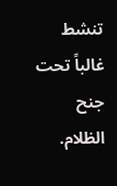تنشط غالباً تحت جنح الظلام.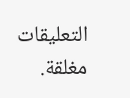التعليقات مغلقة.